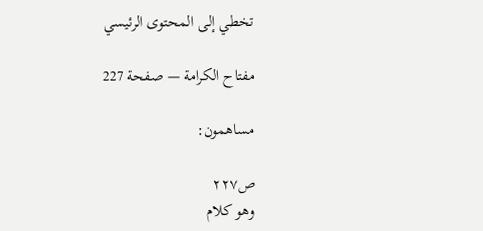تخطي إلى المحتوى الرئيسي

مفتاح الكرامة — صفحة 227

مساهمون:

ص٢٢٧
وهو كلام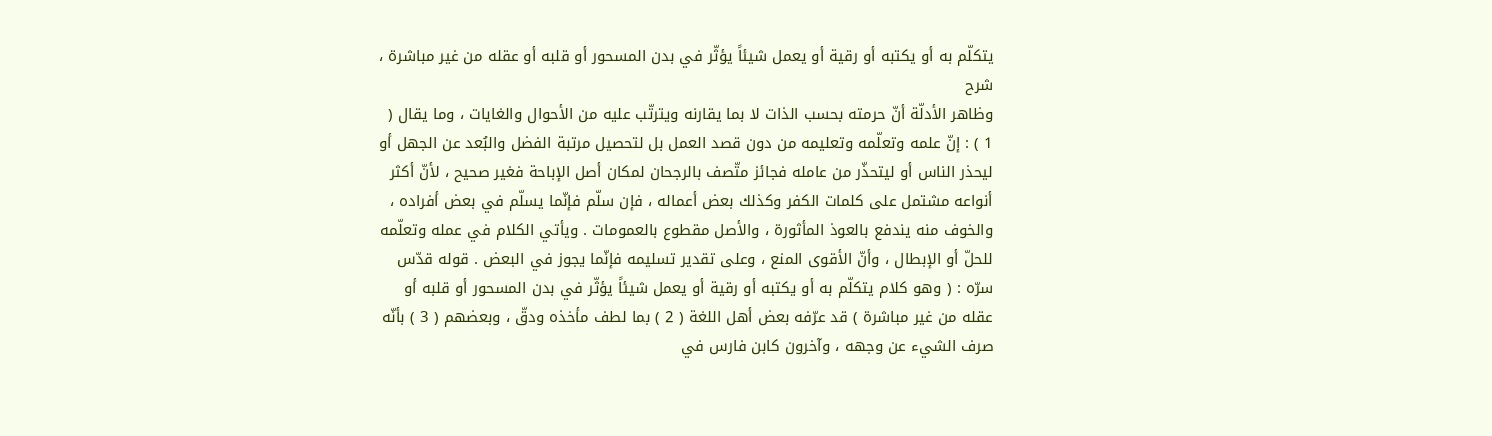يتكلّم به أو يكتبه أو رقية أو يعمل شيئاً يؤثّر في بدن المسحور أو قلبه أو عقله من غير مباشرة ،
شرح
وظاهر الأدلّة أنّ حرمته بحسب الذات لا بما يقارنه ويترتّب عليه من الأحوال والغايات ، وما يقال ( 1 ) : إنّ علمه وتعلّمه وتعليمه من دون قصد العمل بل لتحصيل مرتبة الفضل والبُعد عن الجهل أو ليحذر الناس أو ليتحذّر من عامله فجائز متّصف بالرجحان لمكان أصل الإباحة فغير صحيح ، لأنّ أكثر أنواعه مشتمل على كلمات الكفر وكذلك بعض أعماله ، فإن سلّم فإنّما يسلّم في بعض أفراده ، والخوف منه يندفع بالعوذ المأثورة ، والأصل مقطوع بالعمومات . ويأتي الكلام في عمله وتعلّمه للحلّ أو الإبطال ، وأنّ الأقوى المنع ، وعلى تقدير تسليمه فإنّما يجوز في البعض . قوله قدّس سرّه : ( وهو كلام يتكلّم به أو يكتبه أو رقية أو يعمل شيئاً يؤثّر في بدن المسحور أو قلبه أو عقله من غير مباشرة ) قد عرّفه بعض أهل اللغة ( 2 ) بما لطف مأخذه ودقّ ، وبعضهم ( 3 ) بأنّه صرف الشيء عن وجهه ، وآخرون كابن فارس في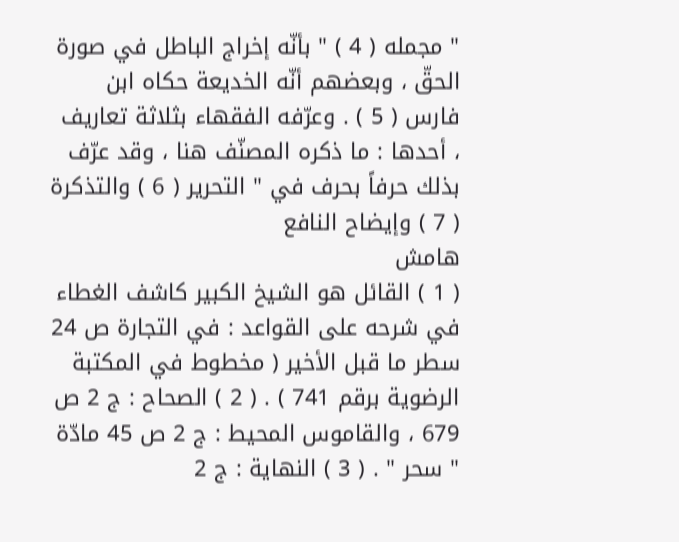" مجمله ( 4 ) " بأنّه إخراج الباطل في صورة الحقّ ، وبعضهم أنّه الخديعة حكاه ابن فارس ( 5 ) . وعرّفه الفقهاء بثلاثة تعاريف ، أحدها : ما ذكره المصنّف هنا ، وقد عرّف بذلك حرفاً بحرف في " التحرير ( 6 ) والتذكرة ( 7 ) وإيضاح النافع
هامش
( 1 ) القائل هو الشيخ الكبير كاشف الغطاء في شرحه على القواعد : في التجارة ص 24 سطر ما قبل الأخير ( مخطوط في المكتبة الرضوية برقم 741 ) . ( 2 ) الصحاح : ج 2 ص 679 ، والقاموس المحيط : ج 2 ص 45 مادّة " سحر " . ( 3 ) النهاية : ج 2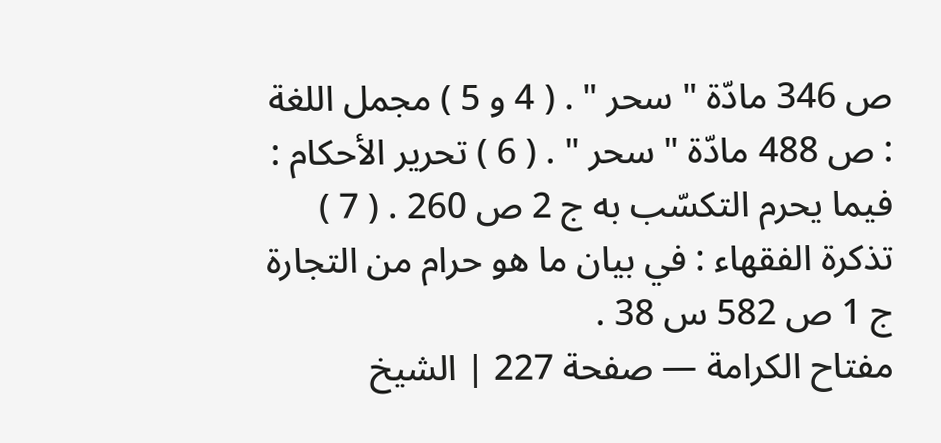ص 346 مادّة " سحر " . ( 4 و 5 ) مجمل اللغة : ص 488 مادّة " سحر " . ( 6 ) تحرير الأحكام : فيما يحرم التكسّب به ج 2 ص 260 . ( 7 ) تذكرة الفقهاء : في بيان ما هو حرام من التجارة ج 1 ص 582 س 38 .
مفتاح الكرامة — صفحة 227 | الشيخ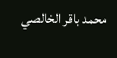محمد باقر الخالصي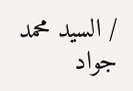/ السيد محمد جواد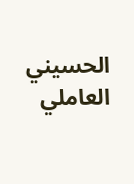الحسيني العاملي